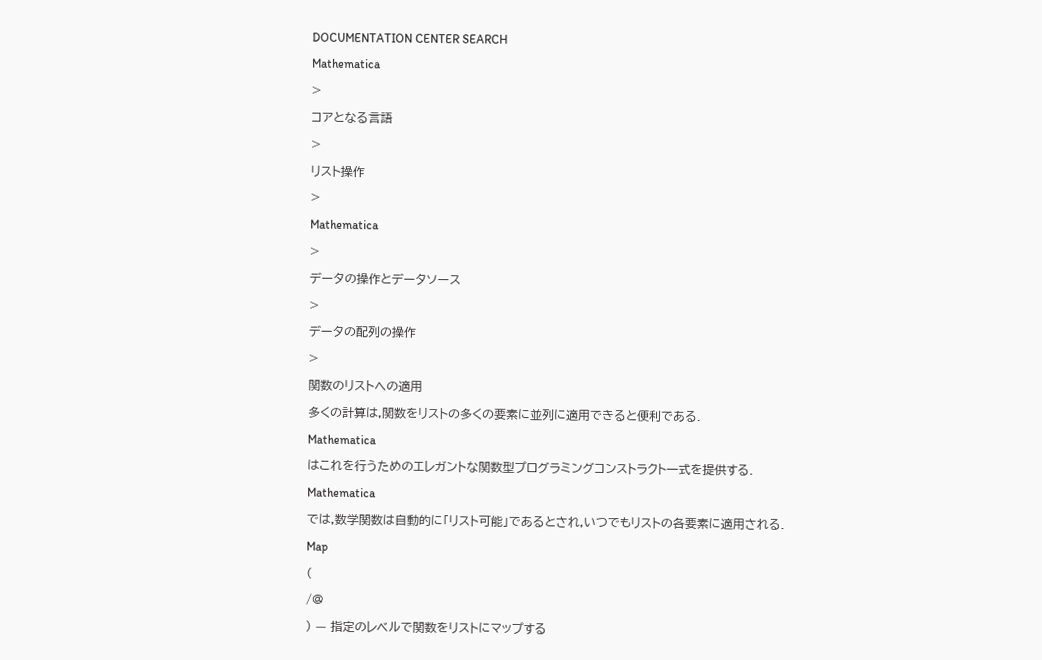DOCUMENTATION CENTER SEARCH
Mathematica
>
コアとなる言語
>
リスト操作
>
Mathematica
>
データの操作とデータソース
>
データの配列の操作
>
関数のリストへの適用
多くの計算は,関数をリストの多くの要素に並列に適用できると便利である.
Mathematica
はこれを行うためのエレガントな関数型プログラミングコンストラクト一式を提供する.
Mathematica
では,数学関数は自動的に「リスト可能」であるとされ,いつでもリストの各要素に適用される.
Map
(
/@
) — 指定のレベルで関数をリストにマップする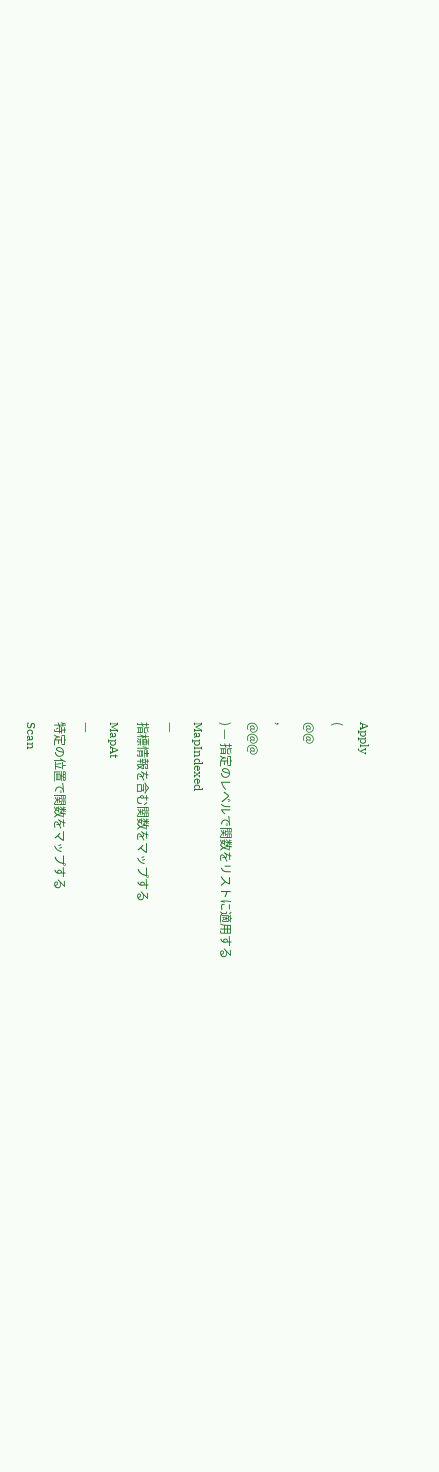Apply
(
@@
,
@@@
) — 指定のレベルで関数をリストに適用する
MapIndexed
—
指標情報を含む関数をマップする
MapAt
—
特定の位置で関数をマップする
Scan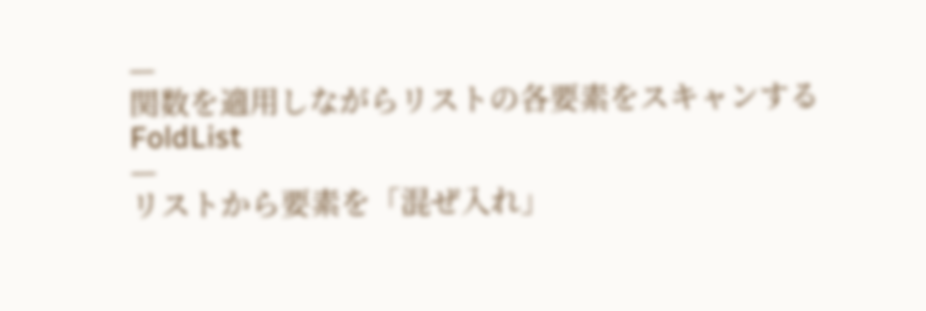—
関数を適用しながらリストの各要素をスキャンする
FoldList
—
リストから要素を「混ぜ入れ」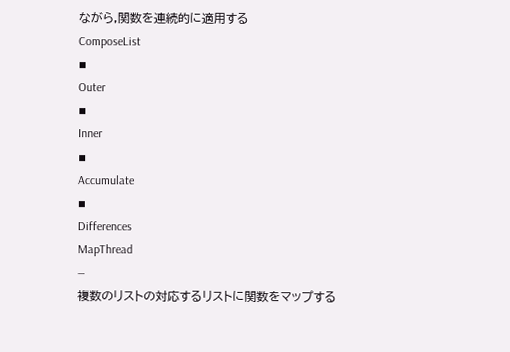ながら,関数を連続的に適用する
ComposeList
▪
Outer
▪
Inner
▪
Accumulate
▪
Differences
MapThread
—
複数のリストの対応するリストに関数をマップする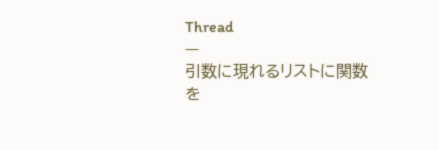Thread
—
引数に現れるリストに関数を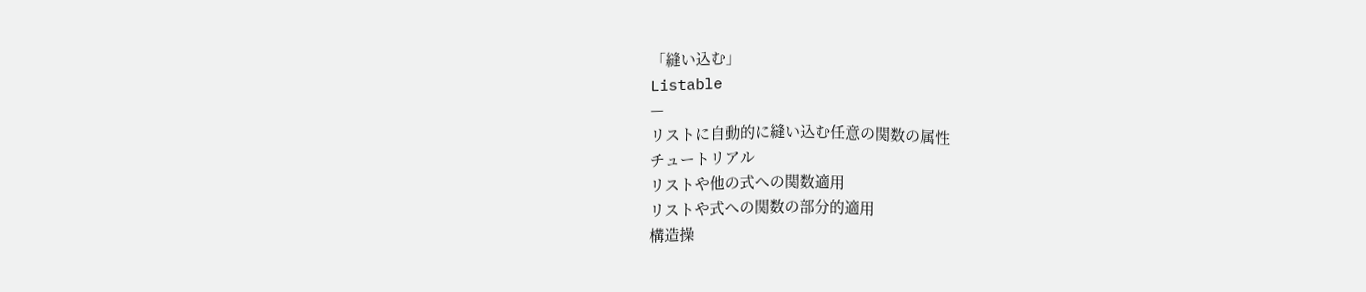「縫い込む」
Listable
—
リストに自動的に縫い込む任意の関数の属性
チュートリアル
リストや他の式への関数適用
リストや式への関数の部分的適用
構造操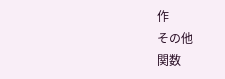作
その他
関数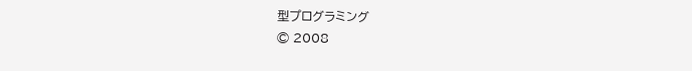型プログラミング
© 2008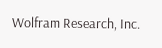Wolfram Research, Inc.